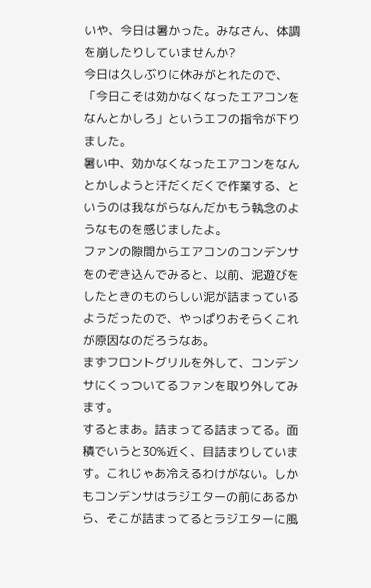いや、今日は暑かった。みなさん、体調を崩したりしていませんか?
今日は久しぶりに休みがとれたので、「今日こそは効かなくなったエアコンをなんとかしろ」というエフの指令が下りました。
暑い中、効かなくなったエアコンをなんとかしようと汗だくだくで作業する、というのは我ながらなんだかもう執念のようなものを感じましたよ。
ファンの隙間からエアコンのコンデンサをのぞき込んでみると、以前、泥遊びをしたときのものらしい泥が詰まっているようだったので、やっぱりおそらくこれが原因なのだろうなあ。
まずフロントグリルを外して、コンデンサにくっついてるファンを取り外してみます。
するとまあ。詰まってる詰まってる。面積でいうと30%近く、目詰まりしています。これじゃあ冷えるわけがない。しかもコンデンサはラジエターの前にあるから、そこが詰まってるとラジエターに風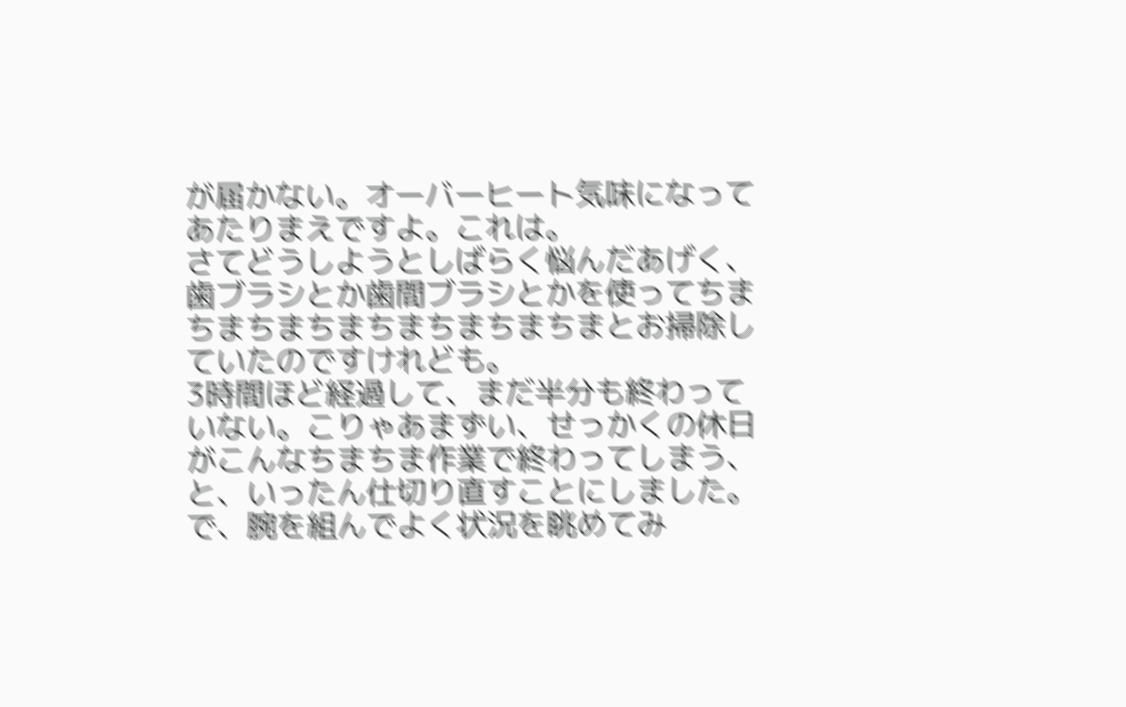が届かない。オーバーヒート気味になってあたりまえですよ。これは。
さてどうしようとしばらく悩んだあげく、歯ブラシとか歯間ブラシとかを使ってちまちまちまちまちまちまちまちまとお掃除していたのですけれども。
3時間ほど経過して、まだ半分も終わっていない。こりゃあまずい、せっかくの休日がこんなちまちま作業で終わってしまう、と、いったん仕切り直すことにしました。
で、腕を組んでよく状況を眺めてみ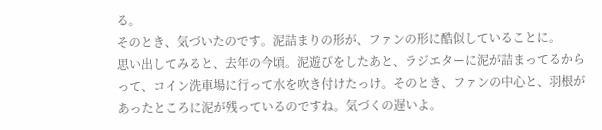る。
そのとき、気づいたのです。泥詰まりの形が、ファンの形に酷似していることに。
思い出してみると、去年の今頃。泥遊びをしたあと、ラジエターに泥が詰まってるからって、コイン洗車場に行って水を吹き付けたっけ。そのとき、ファンの中心と、羽根があったところに泥が残っているのですね。気づくの遅いよ。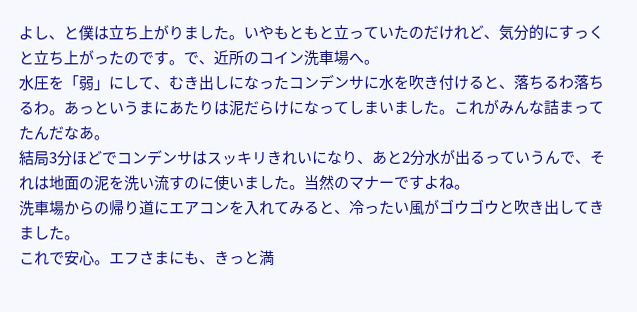よし、と僕は立ち上がりました。いやもともと立っていたのだけれど、気分的にすっくと立ち上がったのです。で、近所のコイン洗車場へ。
水圧を「弱」にして、むき出しになったコンデンサに水を吹き付けると、落ちるわ落ちるわ。あっというまにあたりは泥だらけになってしまいました。これがみんな詰まってたんだなあ。
結局3分ほどでコンデンサはスッキリきれいになり、あと2分水が出るっていうんで、それは地面の泥を洗い流すのに使いました。当然のマナーですよね。
洗車場からの帰り道にエアコンを入れてみると、冷ったい風がゴウゴウと吹き出してきました。
これで安心。エフさまにも、きっと満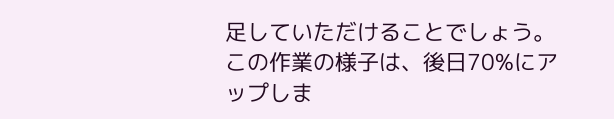足していただけることでしょう。
この作業の様子は、後日70%にアップしま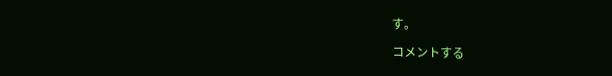す。

コメントする